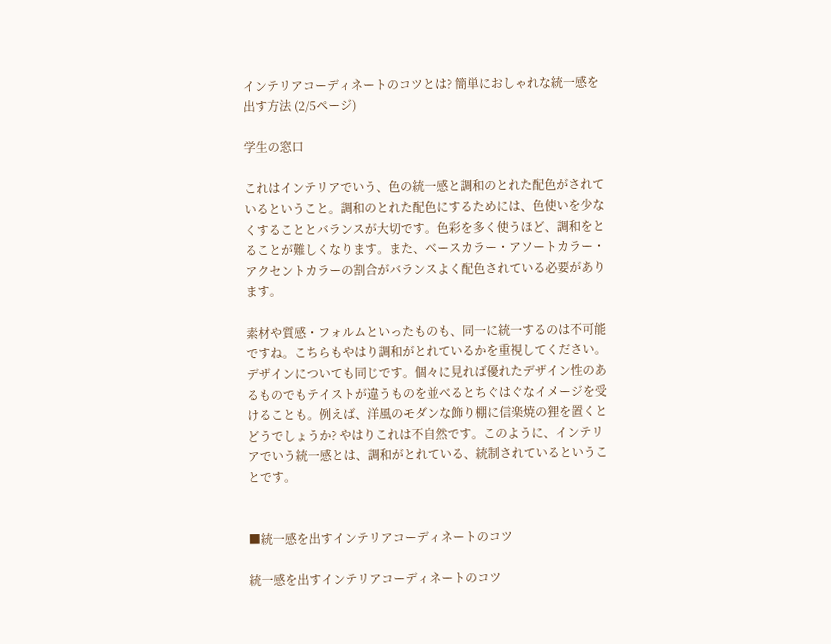インテリアコーディネートのコツとは? 簡単におしゃれな統一感を出す方法 (2/5ページ)

学生の窓口

これはインテリアでいう、色の統一感と調和のとれた配色がされているということ。調和のとれた配色にするためには、色使いを少なくすることとバランスが大切です。色彩を多く使うほど、調和をとることが難しくなります。また、ベースカラー・アソートカラー・アクセントカラーの割合がバランスよく配色されている必要があります。

素材や質感・フォルムといったものも、同一に統一するのは不可能ですね。こちらもやはり調和がとれているかを重視してください。デザインについても同じです。個々に見れば優れたデザイン性のあるものでもテイストが違うものを並べるとちぐはぐなイメージを受けることも。例えば、洋風のモダンな飾り棚に信楽焼の狸を置くとどうでしょうか? やはりこれは不自然です。このように、インテリアでいう統一感とは、調和がとれている、統制されているということです。


■統一感を出すインテリアコーディネートのコツ

統一感を出すインテリアコーディネートのコツ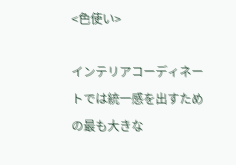<色使い>

インテリアコーディネートでは統一感を出すための最も大きな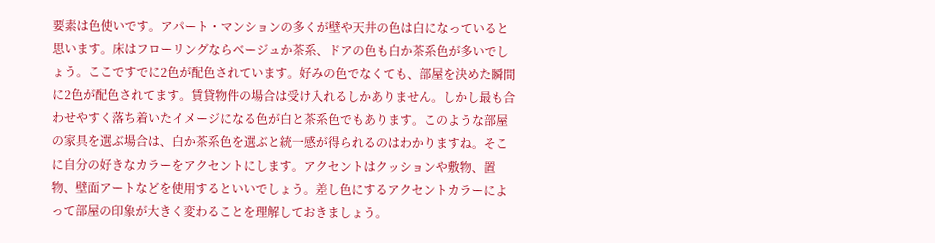要素は色使いです。アパート・マンションの多くが壁や天井の色は白になっていると思います。床はフローリングならベージュか茶系、ドアの色も白か茶系色が多いでしょう。ここですでに2色が配色されています。好みの色でなくても、部屋を決めた瞬間に2色が配色されてます。賃貸物件の場合は受け入れるしかありません。しかし最も合わせやすく落ち着いたイメージになる色が白と茶系色でもあります。このような部屋の家具を選ぶ場合は、白か茶系色を選ぶと統一感が得られるのはわかりますね。そこに自分の好きなカラーをアクセントにします。アクセントはクッションや敷物、置物、壁面アートなどを使用するといいでしょう。差し色にするアクセントカラーによって部屋の印象が大きく変わることを理解しておきましょう。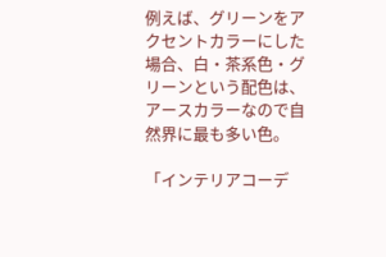例えば、グリーンをアクセントカラーにした場合、白・茶系色・グリーンという配色は、アースカラーなので自然界に最も多い色。

「インテリアコーデ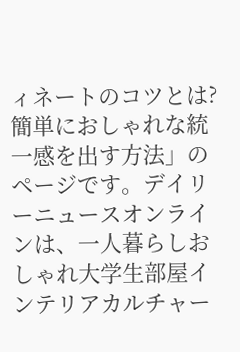ィネートのコツとは? 簡単におしゃれな統一感を出す方法」のページです。デイリーニュースオンラインは、一人暮らしおしゃれ大学生部屋インテリアカルチャー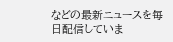などの最新ニュースを毎日配信していま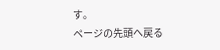す。
ページの先頭へ戻る